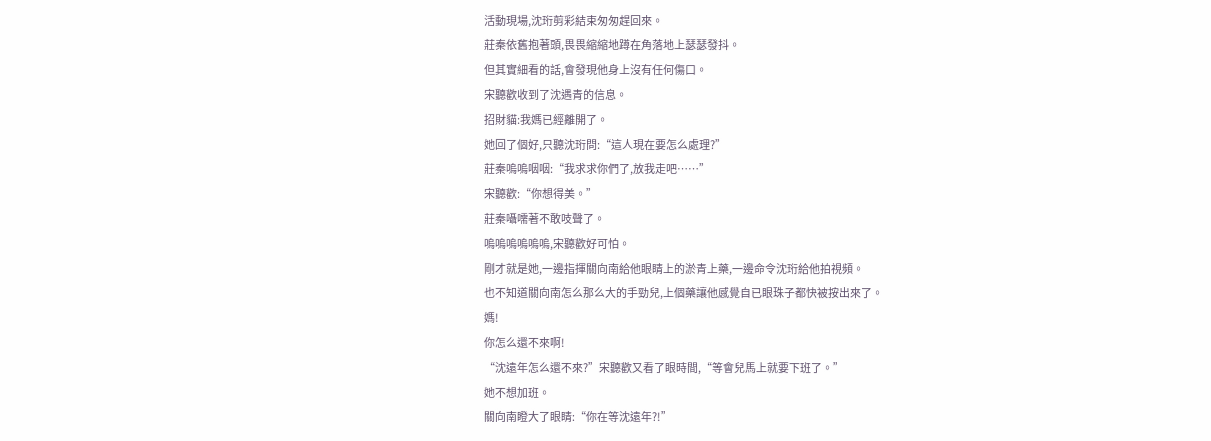活動現場,沈珩剪彩結束匆匆趕回來。
莊秦依舊抱著頭,畏畏縮縮地蹲在角落地上瑟瑟發抖。
但其實細看的話,會發現他身上沒有任何傷口。
宋聽歡收到了沈遇青的信息。
招財貓:我媽已經離開了。
她回了個好,只聽沈珩問:“這人現在要怎么處理?”
莊秦嗚嗚咽咽:“我求求你們了,放我走吧……”
宋聽歡:“你想得美。”
莊秦囁嚅著不敢吱聲了。
嗚嗚嗚嗚嗚嗚,宋聽歡好可怕。
剛才就是她,一邊指揮關向南給他眼睛上的淤青上藥,一邊命令沈珩給他拍視頻。
也不知道關向南怎么那么大的手勁兒,上個藥讓他感覺自已眼珠子都快被按出來了。
媽!
你怎么還不來啊!
“沈遠年怎么還不來?”宋聽歡又看了眼時間,“等會兒馬上就要下班了。”
她不想加班。
關向南瞪大了眼睛:“你在等沈遠年?!”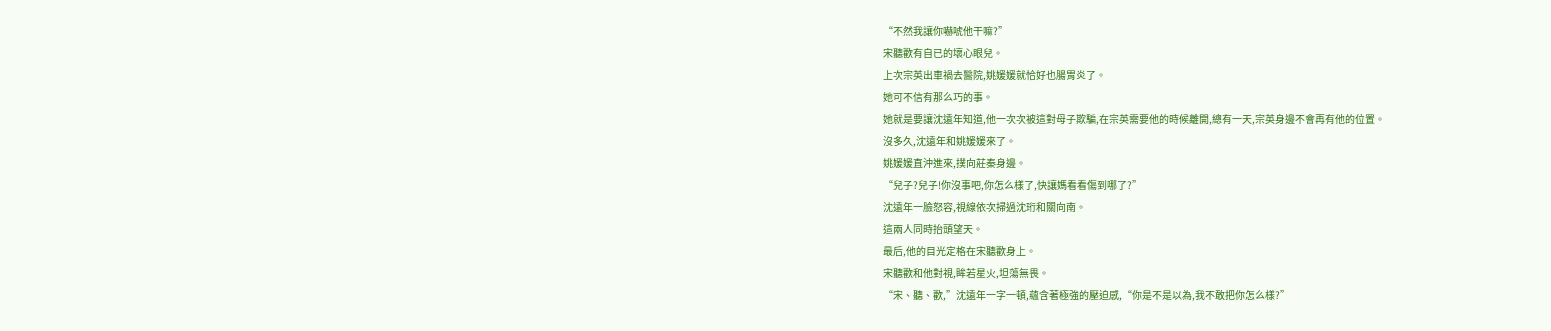“不然我讓你嚇唬他干嘛?”
宋聽歡有自已的壞心眼兒。
上次宗英出車禍去醫院,姚媛媛就恰好也腸胃炎了。
她可不信有那么巧的事。
她就是要讓沈遠年知道,他一次次被這對母子欺騙,在宗英需要他的時候離開,總有一天,宗英身邊不會再有他的位置。
沒多久,沈遠年和姚媛媛來了。
姚媛媛直沖進來,撲向莊秦身邊。
“兒子?兒子!你沒事吧,你怎么樣了,快讓媽看看傷到哪了?”
沈遠年一臉怒容,視線依次掃過沈珩和關向南。
這兩人同時抬頭望天。
最后,他的目光定格在宋聽歡身上。
宋聽歡和他對視,眸若星火,坦蕩無畏。
“宋、聽、歡,”沈遠年一字一頓,蘊含著極強的壓迫感,“你是不是以為,我不敢把你怎么樣?”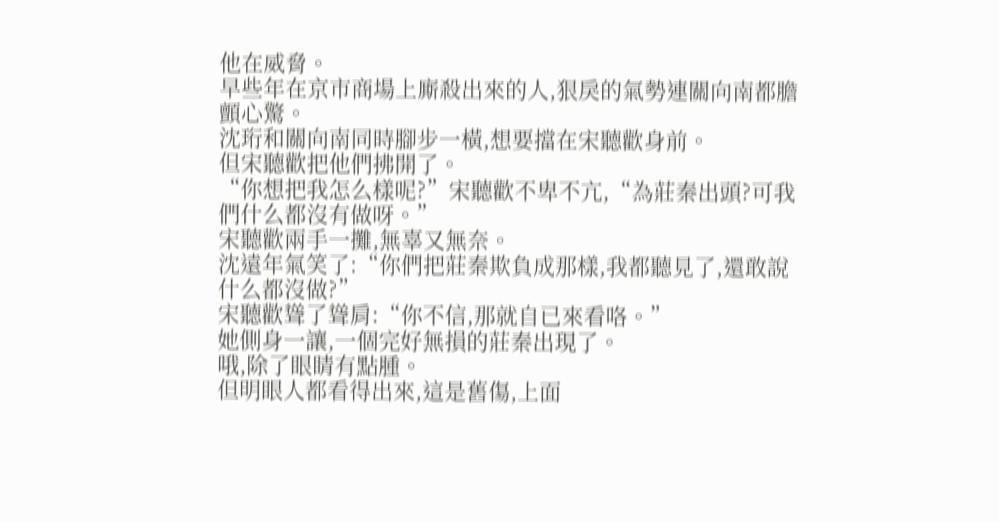他在威脅。
早些年在京市商場上廝殺出來的人,狠戾的氣勢連關向南都膽顫心驚。
沈珩和關向南同時腳步一橫,想要擋在宋聽歡身前。
但宋聽歡把他們拂開了。
“你想把我怎么樣呢?”宋聽歡不卑不亢,“為莊秦出頭?可我們什么都沒有做呀。”
宋聽歡兩手一攤,無辜又無奈。
沈遠年氣笑了:“你們把莊秦欺負成那樣,我都聽見了,還敢說什么都沒做?”
宋聽歡聳了聳肩:“你不信,那就自已來看咯。”
她側身一讓,一個完好無損的莊秦出現了。
哦,除了眼睛有點腫。
但明眼人都看得出來,這是舊傷,上面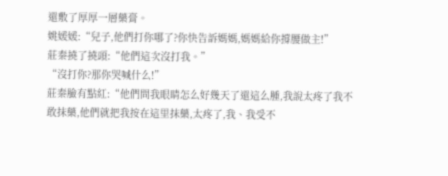還敷了厚厚一層藥膏。
姚媛媛:“兒子,他們打你哪了?你快告訴媽媽,媽媽給你撐腰做主!”
莊秦撓了撓頭:“他們這次沒打我。”
“沒打你?那你哭喊什么!”
莊秦臉有點紅:“他們問我眼睛怎么好幾天了還這么腫,我說太疼了我不敢抹藥,他們就把我按在這里抹藥,太疼了,我、我受不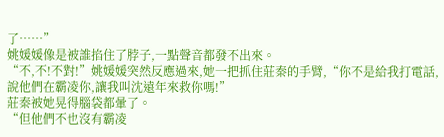了……”
姚媛媛像是被誰掐住了脖子,一點聲音都發不出來。
“不,不!不對!”姚媛媛突然反應過來,她一把抓住莊秦的手臂,“你不是給我打電話,說他們在霸凌你,讓我叫沈遠年來救你嗎!”
莊秦被她晃得腦袋都暈了。
“但他們不也沒有霸凌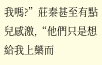我嗎?”莊秦甚至有點兒感激,“他們只是想給我上藥而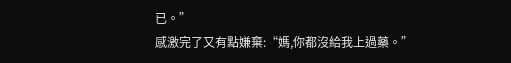已。”
感激完了又有點嫌棄:“媽,你都沒給我上過藥。”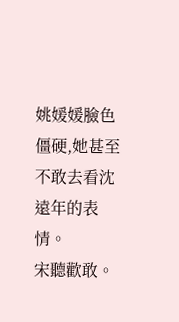姚媛媛臉色僵硬,她甚至不敢去看沈遠年的表情。
宋聽歡敢。